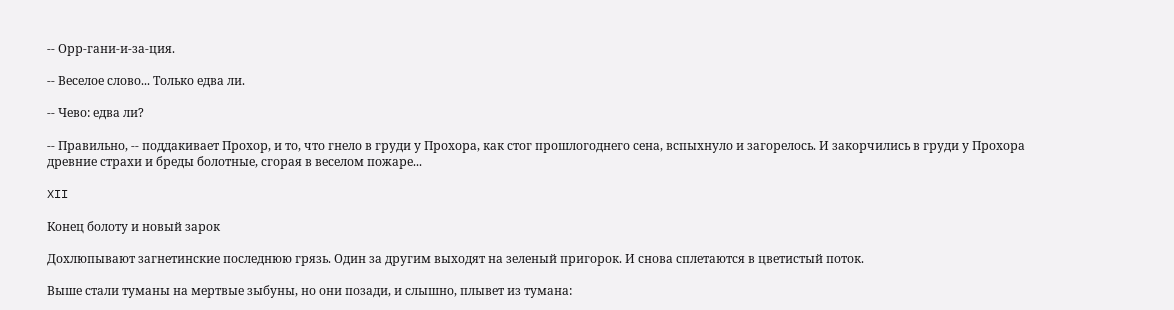-- Орр-гани-и-за-ция.

-- Веселое слово... Только едва ли.

-- Чево: едва ли?

-- Правильно, -- поддакивает Прохор, и то, что гнело в груди у Прохора, как стог прошлогоднего сена, вспыхнуло и загорелось. И закорчились в груди у Прохора древние страхи и бреды болотные, сгорая в веселом пожаре...

XII

Конец болоту и новый зарок

Дохлюпывают загнетинские последнюю грязь. Один за другим выходят на зеленый пригорок. И снова сплетаются в цветистый поток.

Выше стали туманы на мертвые зыбуны, но они позади, и слышно, плывет из тумана: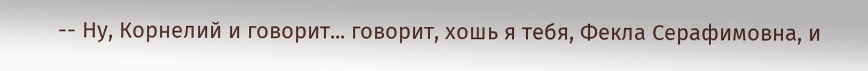-- Ну, Корнелий и говорит... говорит, хошь я тебя, Фекла Серафимовна, и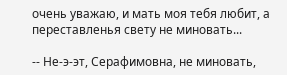очень уважаю, и мать моя тебя любит, а переставленья свету не миновать...

-- Не-э-эт, Серафимовна, не миновать,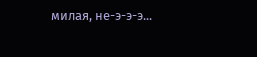милая, не-э-э-э...